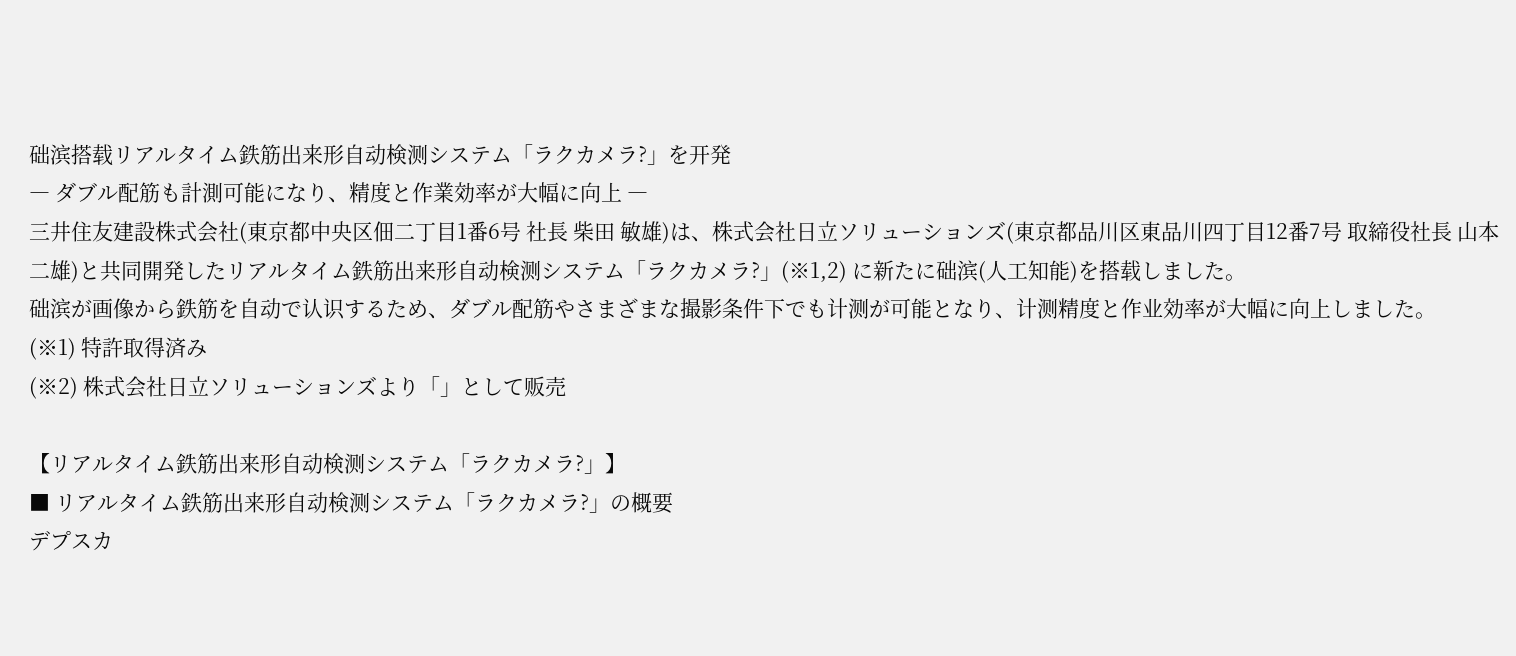础滨搭载リアルタイム鉄筋出来形自动検测システム「ラクカメラ?」を开発
― ダブル配筋も計測可能になり、精度と作業効率が大幅に向上 ―
三井住友建設株式会社(東京都中央区佃二丁目1番6号 社長 柴田 敏雄)は、株式会社日立ソリューションズ(東京都品川区東品川四丁目12番7号 取締役社長 山本 二雄)と共同開発したリアルタイム鉄筋出来形自动検测システム「ラクカメラ?」(※1,2) に新たに础滨(人工知能)を搭载しました。
础滨が画像から鉄筋を自动で认识するため、ダブル配筋やさまざまな撮影条件下でも计测が可能となり、计测精度と作业効率が大幅に向上しました。
(※1) 特許取得済み
(※2) 株式会社日立ソリューションズより「」として贩売

【リアルタイム鉄筋出来形自动検测システム「ラクカメラ?」】
■ リアルタイム鉄筋出来形自动検测システム「ラクカメラ?」の概要
デプスカ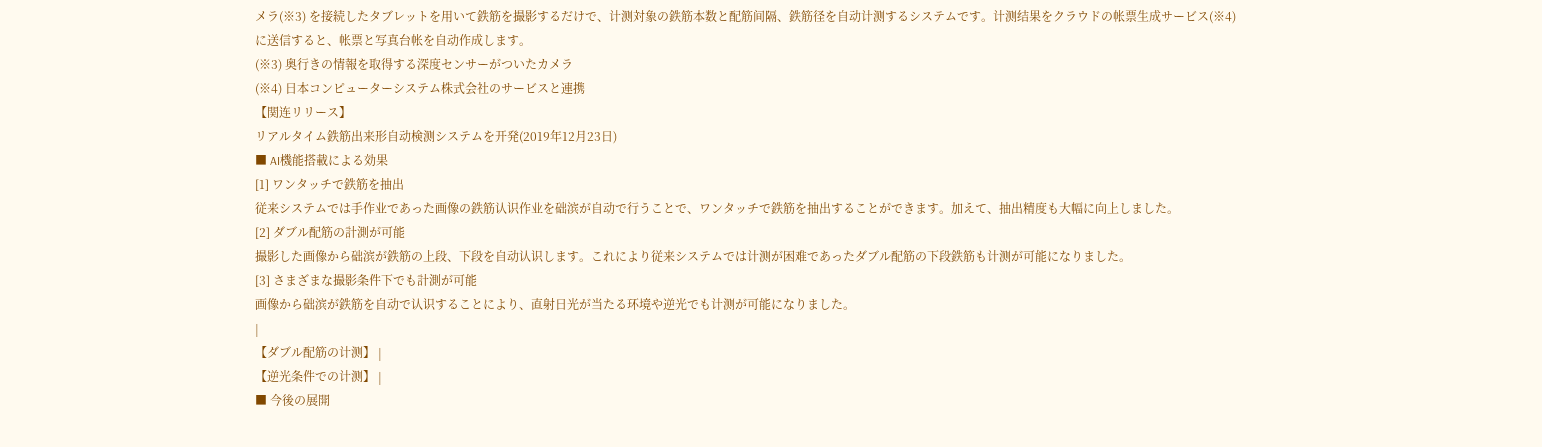メラ(※3) を接続したタブレットを用いて鉄筋を撮影するだけで、计测対象の鉄筋本数と配筋间隔、鉄筋径を自动计测するシステムです。计测结果をクラウドの帐票生成サービス(※4) に送信すると、帐票と写真台帐を自动作成します。
(※3) 奥行きの情報を取得する深度センサーがついたカメラ
(※4) 日本コンピューターシステム株式会社のサービスと連携
【関连リリース】
リアルタイム鉄筋出来形自动検测システムを开発(2019年12月23日)
■ AI機能搭載による効果
[1] ワンタッチで鉄筋を抽出
従来システムでは手作业であった画像の鉄筋认识作业を础滨が自动で行うことで、ワンタッチで鉄筋を抽出することができます。加えて、抽出精度も大幅に向上しました。
[2] ダブル配筋の計測が可能
撮影した画像から础滨が鉄筋の上段、下段を自动认识します。これにより従来システムでは计测が困难であったダブル配筋の下段鉄筋も计测が可能になりました。
[3] さまざまな撮影条件下でも計測が可能
画像から础滨が鉄筋を自动で认识することにより、直射日光が当たる环境や逆光でも计测が可能になりました。
|
【ダブル配筋の计测】 |
【逆光条件での计测】 |
■ 今後の展開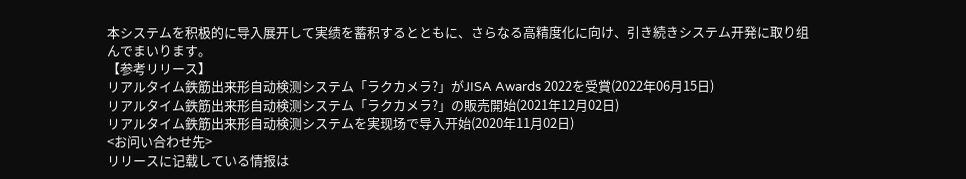本システムを积极的に导入展开して実绩を蓄积するとともに、さらなる高精度化に向け、引き続きシステム开発に取り组んでまいります。
【参考リリース】
リアルタイム鉄筋出来形自动検测システム「ラクカメラ?」がJISA Awards 2022を受賞(2022年06月15日)
リアルタイム鉄筋出来形自动検测システム「ラクカメラ?」の販売開始(2021年12月02日)
リアルタイム鉄筋出来形自动検测システムを実现场で导入开始(2020年11月02日)
<お问い合わせ先>
リリースに记载している情报は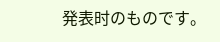発表时のものです。